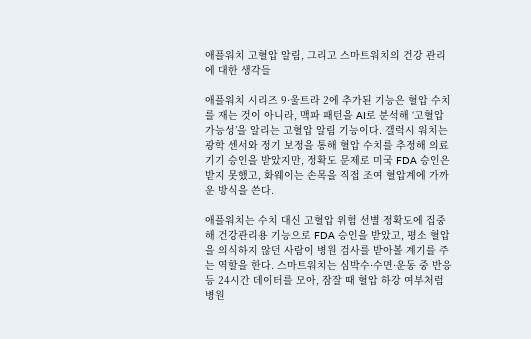애플워치 고혈압 알림, 그리고 스마트워치의 건강 관리에 대한 생각들

애플워치 시리즈 9·울트라 2에 추가된 기능은 혈압 수치를 재는 것이 아니라, 맥파 패턴을 AI로 분석해 ‘고혈압 가능성’을 알리는 고혈압 알림 기능이다. 갤럭시 워치는 광학 센서와 정기 보정을 통해 혈압 수치를 추정해 의료기기 승인을 받았지만, 정확도 문제로 미국 FDA 승인은 받지 못했고, 화웨이는 손목을 직접 조여 혈압계에 가까운 방식을 쓴다.

애플워치는 수치 대신 고혈압 위험 선별 정확도에 집중해 건강관리용 기능으로 FDA 승인을 받았고, 평소 혈압을 의식하지 않던 사람이 병원 검사를 받아볼 계기를 주는 역할을 한다. 스마트워치는 심박수·수면·운동 중 반응 등 24시간 데이터를 모아, 잠잘 때 혈압 하강 여부처럼 병원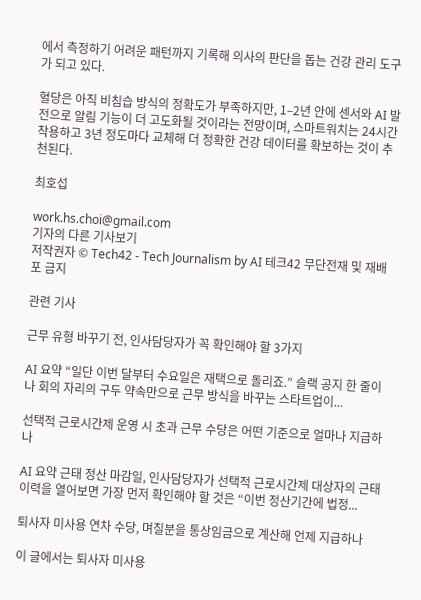에서 측정하기 어려운 패턴까지 기록해 의사의 판단을 돕는 건강 관리 도구가 되고 있다.

혈당은 아직 비침습 방식의 정확도가 부족하지만, 1–2년 안에 센서와 AI 발전으로 알림 기능이 더 고도화될 것이라는 전망이며, 스마트워치는 24시간 착용하고 3년 정도마다 교체해 더 정확한 건강 데이터를 확보하는 것이 추천된다.

최호섭

work.hs.choi@gmail.com
기자의 다른 기사보기
저작권자 © Tech42 - Tech Journalism by AI 테크42 무단전재 및 재배포 금지

관련 기사

근무 유형 바꾸기 전, 인사담당자가 꼭 확인해야 할 3가지

AI 요약 “일단 이번 달부터 수요일은 재택으로 돌리죠.” 슬랙 공지 한 줄이나 회의 자리의 구두 약속만으로 근무 방식을 바꾸는 스타트업이...

선택적 근로시간제 운영 시 초과 근무 수당은 어떤 기준으로 얼마나 지급하나

AI 요약 근태 정산 마감일, 인사담당자가 선택적 근로시간제 대상자의 근태 이력을 열어보면 가장 먼저 확인해야 할 것은 “이번 정산기간에 법정...

퇴사자 미사용 연차 수당, 며칠분을 통상임금으로 계산해 언제 지급하나

이 글에서는 퇴사자 미사용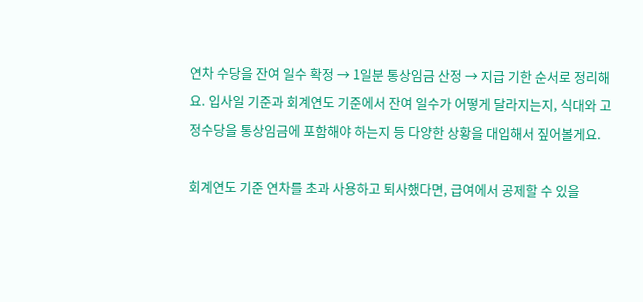연차 수당을 잔여 일수 확정 → 1일분 통상임금 산정 → 지급 기한 순서로 정리해요. 입사일 기준과 회계연도 기준에서 잔여 일수가 어떻게 달라지는지, 식대와 고정수당을 통상임금에 포함해야 하는지 등 다양한 상황을 대입해서 짚어볼게요.

회계연도 기준 연차를 초과 사용하고 퇴사했다면, 급여에서 공제할 수 있을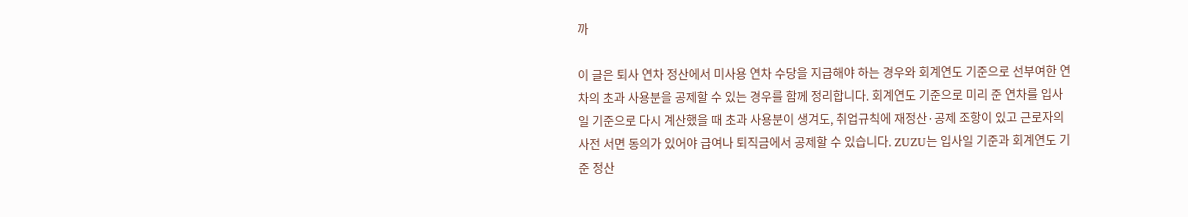까

이 글은 퇴사 연차 정산에서 미사용 연차 수당을 지급해야 하는 경우와 회계연도 기준으로 선부여한 연차의 초과 사용분을 공제할 수 있는 경우를 함께 정리합니다. 회계연도 기준으로 미리 준 연차를 입사일 기준으로 다시 계산했을 때 초과 사용분이 생겨도, 취업규칙에 재정산·공제 조항이 있고 근로자의 사전 서면 동의가 있어야 급여나 퇴직금에서 공제할 수 있습니다. ZUZU는 입사일 기준과 회계연도 기준 정산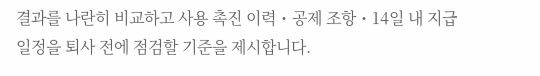결과를 나란히 비교하고 사용 촉진 이력・공제 조항・14일 내 지급 일정을 퇴사 전에 점검할 기준을 제시합니다.